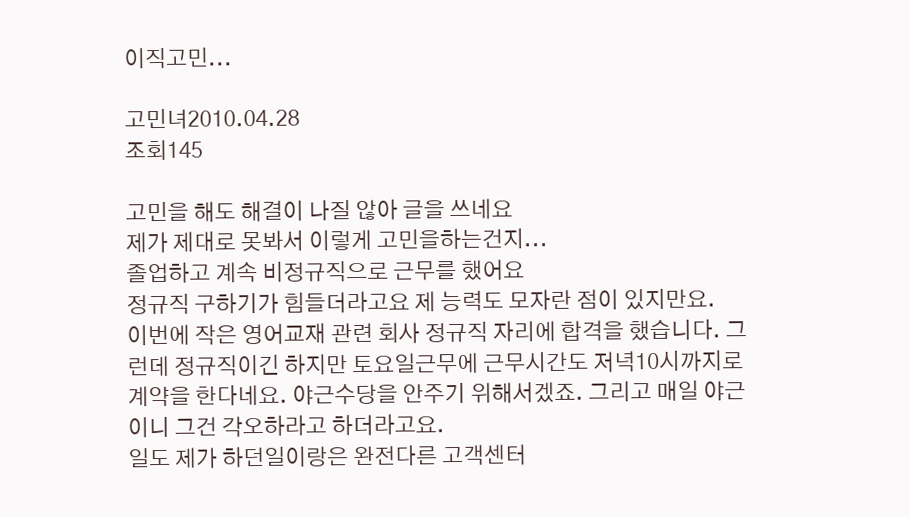이직고민...

고민녀2010.04.28
조회145

고민을 해도 해결이 나질 않아 글을 쓰네요
제가 제대로 못봐서 이렇게 고민을하는건지...
졸업하고 계속 비정규직으로 근무를 했어요
정규직 구하기가 힘들더라고요 제 능력도 모자란 점이 있지만요.
이번에 작은 영어교재 관련 회사 정규직 자리에 합격을 했습니다. 그런데 정규직이긴 하지만 토요일근무에 근무시간도 저녁10시까지로 계약을 한다네요. 야근수당을 안주기 위해서겠죠. 그리고 매일 야근이니 그건 각오하라고 하더라고요.
일도 제가 하던일이랑은 완전다른 고객센터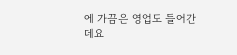에 가끔은 영업도 들어간데요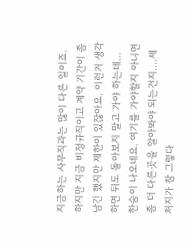지금하는 사무직과는 많이 다른 일이죠. 하지만 지금 비정규직이고 계약 기간이 좀 남긴 했지만 제한이 있잖아요. 이런거 생각하면 뒤도 돌아보지 말고 가야 하는데... 한숨이 나오네요. 여기를 가야할지 아니면 좀 더 다른곳을 알아봐야 되는건지....제 처지가 참 그렇다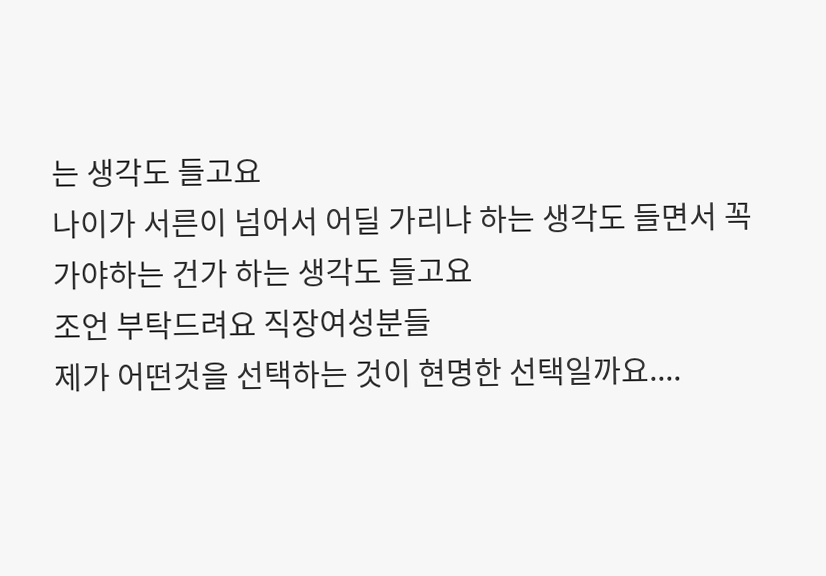는 생각도 들고요
나이가 서른이 넘어서 어딜 가리냐 하는 생각도 들면서 꼭 가야하는 건가 하는 생각도 들고요
조언 부탁드려요 직장여성분들
제가 어떤것을 선택하는 것이 현명한 선택일까요....